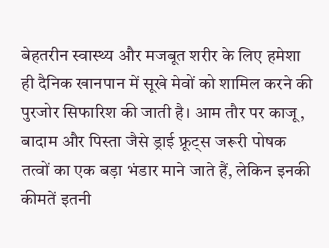बेहतरीन स्वास्थ्य और मजबूत शरीर के लिए हमेशा ही दैनिक खानपान में सूखे मेवों को शामिल करने की पुरजोर सिफारिश की जाती है। आम तौर पर काजू, बादाम और पिस्ता जैसे ड्राई फ्रूट्स जरूरी पोषक तत्वों का एक बड़ा भंडार माने जाते हैं, लेकिन इनकी कीमतें इतनी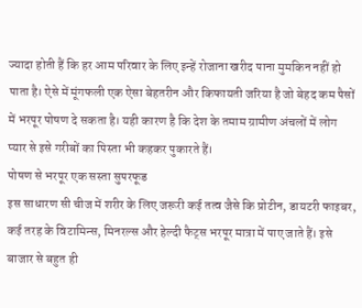ज्यादा होती हैं कि हर आम परिवार के लिए इन्हें रोजाना खरीद पाना मुमकिन नहीं हो पाता है। ऐसे में मूंगफली एक ऐसा बेहतरीन और किफायती जरिया है जो बेहद कम पैसों में भरपूर पोषण दे सकता है। यही कारण है कि देश के तमाम ग्रामीण अंचलों में लोग प्यार से इसे गरीबों का पिस्ता भी कहकर पुकारते हैं।
पोषण से भरपूर एक सस्ता सुपरफूड
इस साधारण सी चीज में शरीर के लिए जरूरी कई तत्व जैसे कि प्रोटीन, डायटरी फाइबर, कई तरह के विटामिन्स, मिनरल्स और हेल्दी फैट्स भरपूर मात्रा में पाए जाते हैं। इसे बाजार से बहुत ही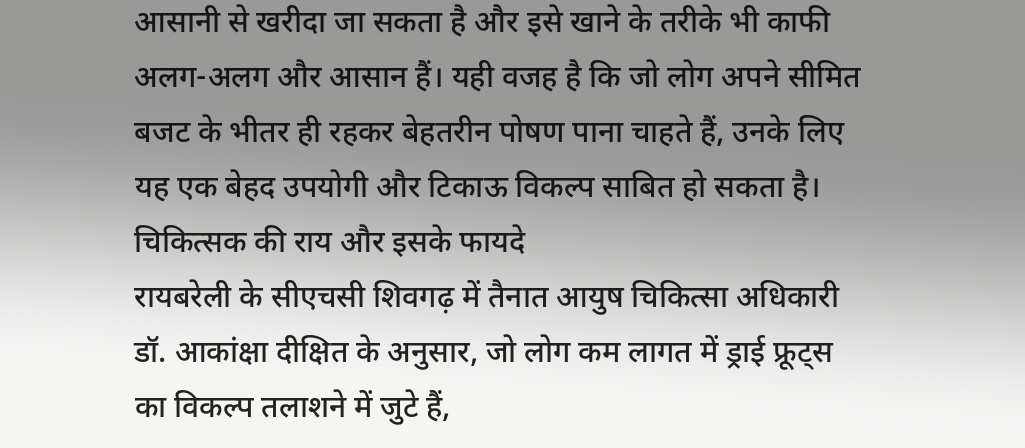आसानी से खरीदा जा सकता है और इसे खाने के तरीके भी काफी अलग-अलग और आसान हैं। यही वजह है कि जो लोग अपने सीमित बजट के भीतर ही रहकर बेहतरीन पोषण पाना चाहते हैं, उनके लिए यह एक बेहद उपयोगी और टिकाऊ विकल्प साबित हो सकता है।
चिकित्सक की राय और इसके फायदे
रायबरेली के सीएचसी शिवगढ़ में तैनात आयुष चिकित्सा अधिकारी डॉ. आकांक्षा दीक्षित के अनुसार, जो लोग कम लागत में ड्राई फ्रूट्स का विकल्प तलाशने में जुटे हैं,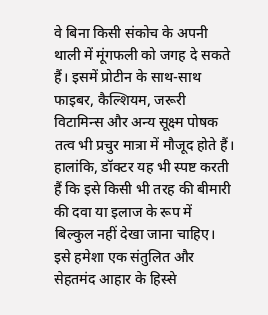वे बिना किसी संकोच के अपनी थाली में मूंगफली को जगह दे सकते हैं। इसमें प्रोटीन के साथ-साथ फाइबर, कैल्शियम, जरूरी विटामिन्स और अन्य सूक्ष्म पोषक तत्व भी प्रचुर मात्रा में मौजूद होते हैं। हालांकि, डॉक्टर यह भी स्पष्ट करती हैं कि इसे किसी भी तरह की बीमारी की दवा या इलाज के रूप में बिल्कुल नहीं देखा जाना चाहिए। इसे हमेशा एक संतुलित और सेहतमंद आहार के हिस्से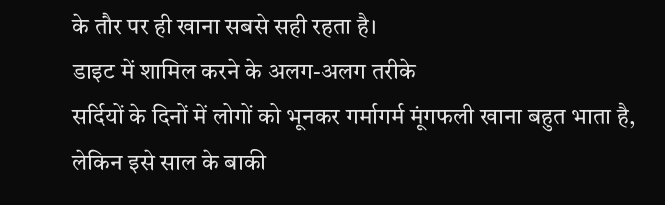के तौर पर ही खाना सबसे सही रहता है।
डाइट में शामिल करने के अलग-अलग तरीके
सर्दियों के दिनों में लोगों को भूनकर गर्मागर्म मूंगफली खाना बहुत भाता है, लेकिन इसे साल के बाकी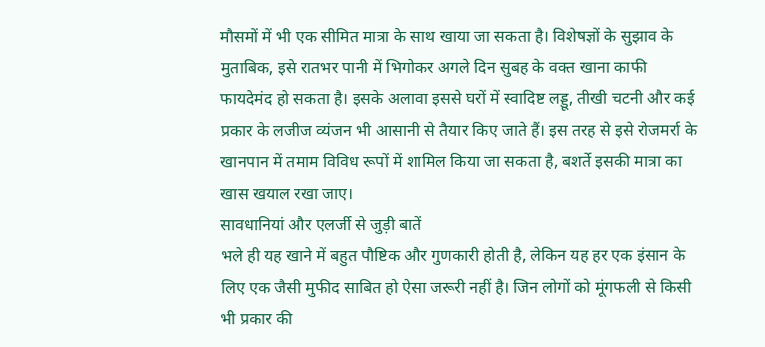मौसमों में भी एक सीमित मात्रा के साथ खाया जा सकता है। विशेषज्ञों के सुझाव के मुताबिक, इसे रातभर पानी में भिगोकर अगले दिन सुबह के वक्त खाना काफी फायदेमंद हो सकता है। इसके अलावा इससे घरों में स्वादिष्ट लड्डू, तीखी चटनी और कई प्रकार के लजीज व्यंजन भी आसानी से तैयार किए जाते हैं। इस तरह से इसे रोजमर्रा के खानपान में तमाम विविध रूपों में शामिल किया जा सकता है, बशर्ते इसकी मात्रा का खास खयाल रखा जाए।
सावधानियां और एलर्जी से जुड़ी बातें
भले ही यह खाने में बहुत पौष्टिक और गुणकारी होती है, लेकिन यह हर एक इंसान के लिए एक जैसी मुफीद साबित हो ऐसा जरूरी नहीं है। जिन लोगों को मूंगफली से किसी भी प्रकार की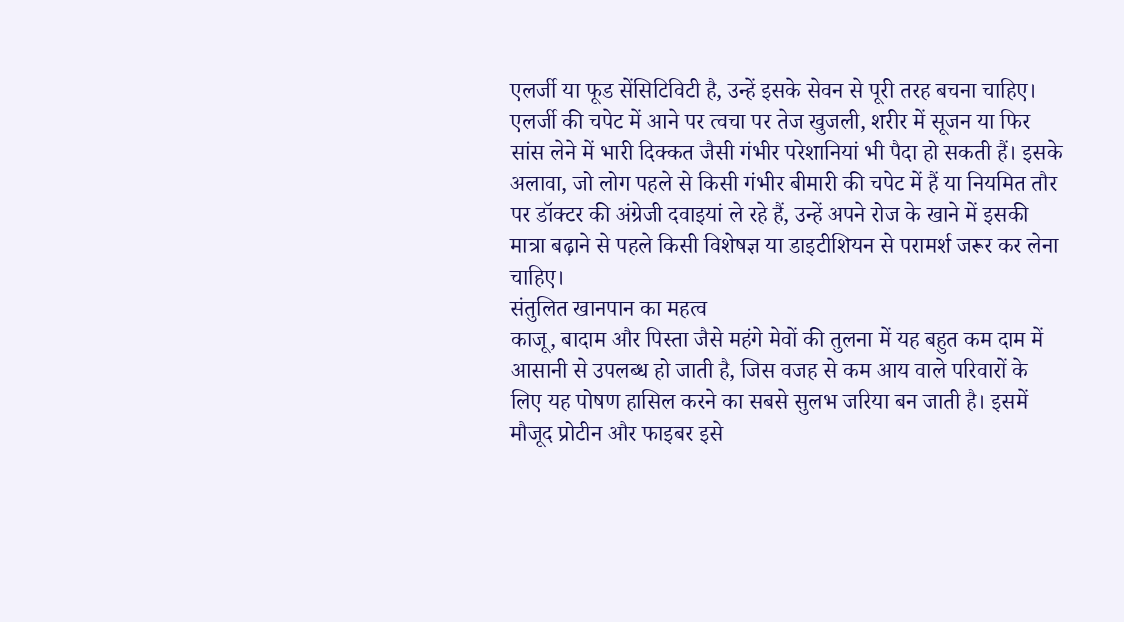एलर्जी या फूड सेंसिटिविटी है, उन्हें इसके सेवन से पूरी तरह बचना चाहिए। एलर्जी की चपेट में आने पर त्वचा पर तेज खुजली, शरीर में सूजन या फिर सांस लेने में भारी दिक्कत जैसी गंभीर परेशानियां भी पैदा हो सकती हैं। इसके अलावा, जो लोग पहले से किसी गंभीर बीमारी की चपेट में हैं या नियमित तौर पर डॉक्टर की अंग्रेजी दवाइयां ले रहे हैं, उन्हें अपने रोज के खाने में इसकी मात्रा बढ़ाने से पहले किसी विशेषज्ञ या डाइटीशियन से परामर्श जरूर कर लेना चाहिए।
संतुलित खानपान का महत्व
काजू, बादाम और पिस्ता जैसे महंगे मेवों की तुलना में यह बहुत कम दाम में आसानी से उपलब्ध हो जाती है, जिस वजह से कम आय वाले परिवारों के लिए यह पोषण हासिल करने का सबसे सुलभ जरिया बन जाती है। इसमें मौजूद प्रोटीन और फाइबर इसे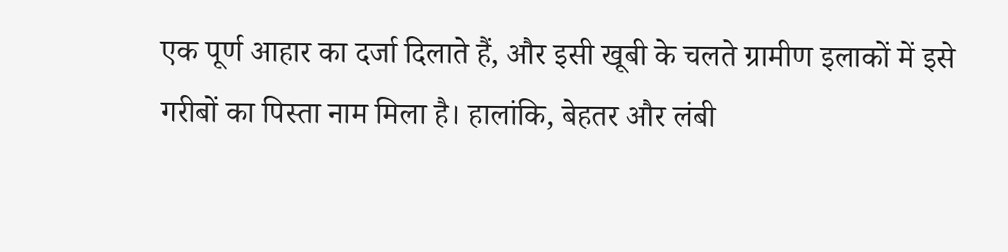एक पूर्ण आहार का दर्जा दिलाते हैं, और इसी खूबी के चलते ग्रामीण इलाकों में इसे गरीबों का पिस्ता नाम मिला है। हालांकि, बेहतर और लंबी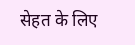सेहत के लिए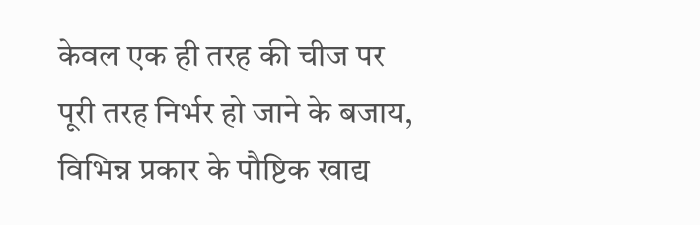केवल एक ही तरह की चीज पर पूरी तरह निर्भर हो जाने के बजाय, विभिन्न प्रकार के पौष्टिक खाद्य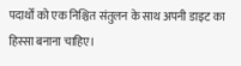पदार्थों को एक निश्चित संतुलन के साथ अपनी डाइट का हिस्सा बनाना चाहिए।